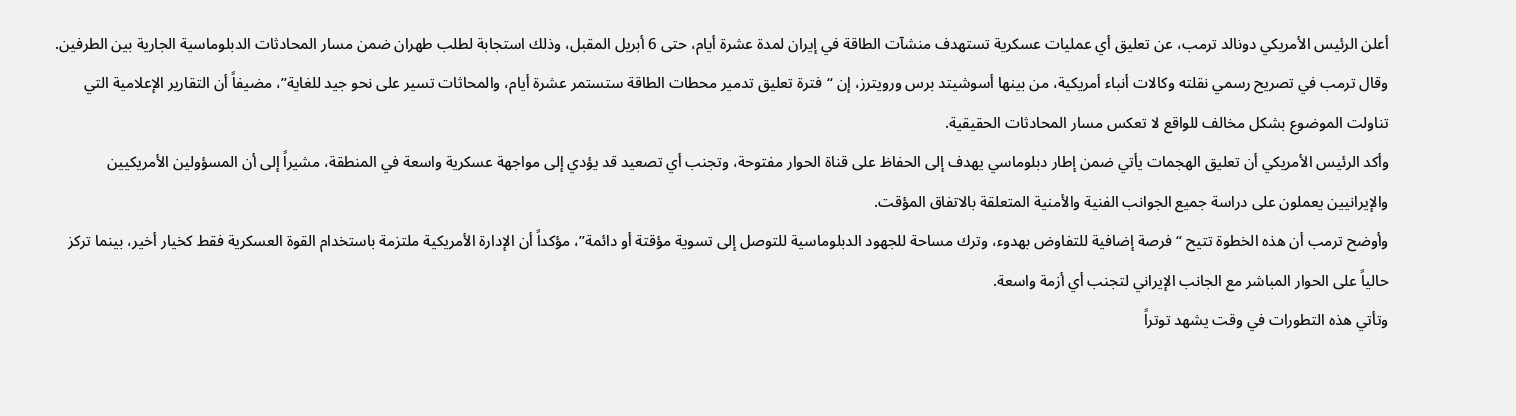أعلن الرئيس الأمريكي دونالد ترمب، عن تعليق أي عمليات عسكرية تستهدف منشآت الطاقة في إيران لمدة عشرة أيام، حتى 6 أبريل المقبل، وذلك استجابة لطلب طهران ضمن مسار المحادثات الدبلوماسية الجارية بين الطرفين.
وقال ترمب في تصريح رسمي نقلته وكالات أنباء أمريكية، من بينها أسوشيتد برس ورويترز، إن “فترة تعليق تدمير محطات الطاقة ستستمر عشرة أيام، والمحاثات تسير على نحو جيد للغاية”، مضيفاً أن التقارير الإعلامية التي تناولت الموضوع بشكل مخالف للواقع لا تعكس مسار المحادثات الحقيقية.
وأكد الرئيس الأمريكي أن تعليق الهجمات يأتي ضمن إطار دبلوماسي يهدف إلى الحفاظ على قناة الحوار مفتوحة، وتجنب أي تصعيد قد يؤدي إلى مواجهة عسكرية واسعة في المنطقة، مشيراً إلى أن المسؤولين الأمريكيين والإيرانيين يعملون على دراسة جميع الجوانب الفنية والأمنية المتعلقة بالاتفاق المؤقت.
وأوضح ترمب أن هذه الخطوة تتيح “فرصة إضافية للتفاوض بهدوء، وترك مساحة للجهود الدبلوماسية للتوصل إلى تسوية مؤقتة أو دائمة”، مؤكداً أن الإدارة الأمريكية ملتزمة باستخدام القوة العسكرية فقط كخيار أخير، بينما تركز حالياً على الحوار المباشر مع الجانب الإيراني لتجنب أي أزمة واسعة.
وتأتي هذه التطورات في وقت يشهد توتراً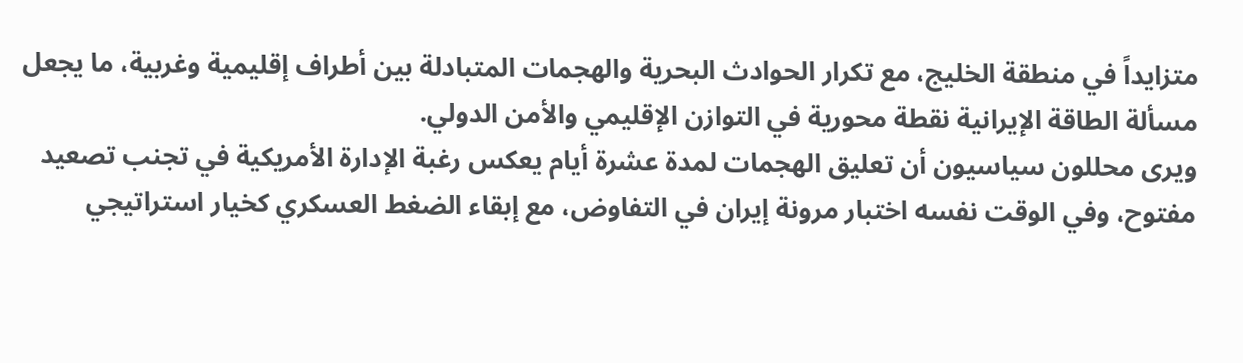متزايداً في منطقة الخليج، مع تكرار الحوادث البحرية والهجمات المتبادلة بين أطراف إقليمية وغربية، ما يجعل مسألة الطاقة الإيرانية نقطة محورية في التوازن الإقليمي والأمن الدولي.
ويرى محللون سياسيون أن تعليق الهجمات لمدة عشرة أيام يعكس رغبة الإدارة الأمريكية في تجنب تصعيد مفتوح، وفي الوقت نفسه اختبار مرونة إيران في التفاوض، مع إبقاء الضغط العسكري كخيار استراتيجي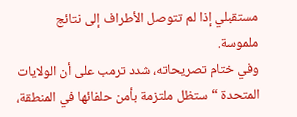مستقبلي إذا لم تتوصل الأطراف إلى نتائج ملموسة.
وفي ختام تصريحاته، شدد ترمب على أن الولايات المتحدة “ستظل ملتزمة بأمن حلفائها في المنطقة،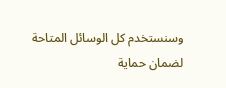وسنستخدم كل الوسائل المتاحة لضمان حماية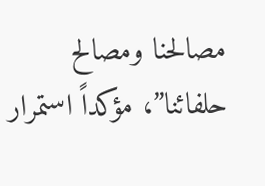مصالحنا ومصالح حلفائنا”، مؤكداً استمرار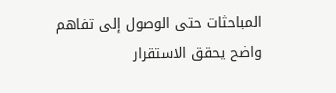المباحثات حتى الوصول إلى تفاهم واضح يحقق الاستقرار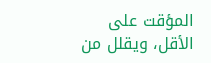المؤقت على الأقل، ويقلل من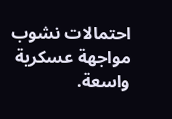احتمالات نشوب مواجهة عسكرية واسعة.